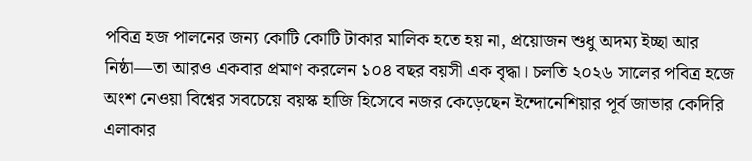পবিত্র হজ পালনের জন্য কোটি কোটি টাকার মালিক হতে হয় না, প্রয়োজন শুধু অদম্য ইচ্ছা আর নিষ্ঠা—তা আরও একবার প্রমাণ করলেন ১০৪ বছর বয়সী এক বৃদ্ধা। চলতি ২০২৬ সালের পবিত্র হজে অংশ নেওয়া বিশ্বের সবচেয়ে বয়স্ক হাজি হিসেবে নজর কেড়েছেন ইন্দোনেশিয়ার পূর্ব জাভার কেদিরি এলাকার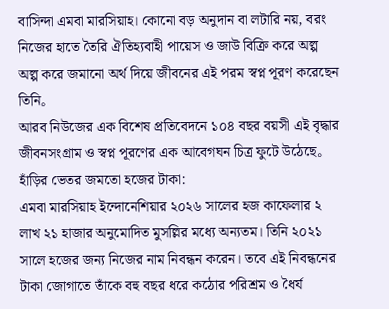বাসিন্দা এমবা মারসিয়াহ। কোনো বড় অনুদান বা লটারি নয়, বরং নিজের হাতে তৈরি ঐতিহ্যবাহী পায়েস ও জাউ বিক্রি করে অল্প অল্প করে জমানো অর্থ দিয়ে জীবনের এই পরম স্বপ্ন পূরণ করেছেন তিনি。
আরব নিউজের এক বিশেষ প্রতিবেদনে ১০৪ বছর বয়সী এই বৃদ্ধার জীবনসংগ্রাম ও স্বপ্ন পূরণের এক আবেগঘন চিত্র ফুটে উঠেছে。
হাঁড়ির ভেতর জমতো হজের টাকা:
এমবা মারসিয়াহ ইন্দোনেশিয়ার ২০২৬ সালের হজ কাফেলার ২ লাখ ২১ হাজার অনুমোদিত মুসল্লির মধ্যে অন্যতম। তিনি ২০২১ সালে হজের জন্য নিজের নাম নিবন্ধন করেন। তবে এই নিবন্ধনের টাকা জোগাতে তাঁকে বহু বছর ধরে কঠোর পরিশ্রম ও ধৈর্য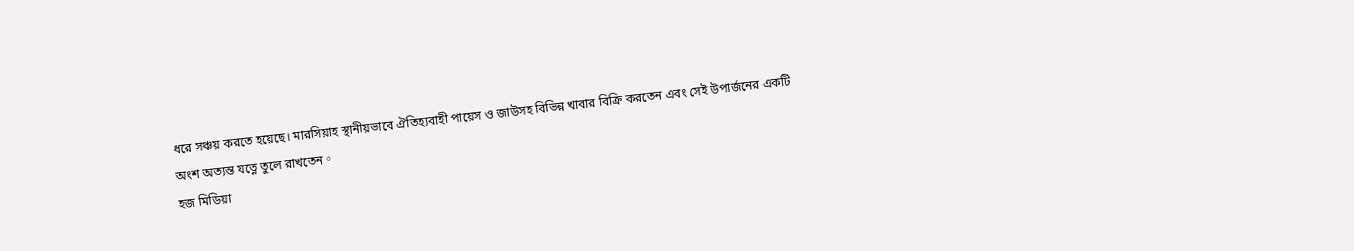ধরে সঞ্চয় করতে হয়েছে। মারসিয়াহ স্থানীয়ভাবে ঐতিহ্যবাহী পায়েস ও জাউসহ বিভিন্ন খাবার বিক্রি করতেন এবং সেই উপার্জনের একটি অংশ অত্যন্ত যত্নে তুলে রাখতেন。
হজ মিডিয়া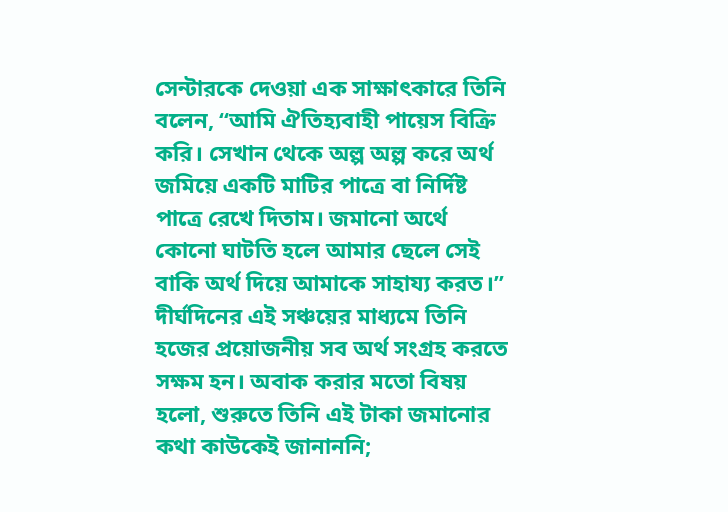সেন্টারকে দেওয়া এক সাক্ষাৎকারে তিনি বলেন, “আমি ঐতিহ্যবাহী পায়েস বিক্রি করি। সেখান থেকে অল্প অল্প করে অর্থ জমিয়ে একটি মাটির পাত্রে বা নির্দিষ্ট পাত্রে রেখে দিতাম। জমানো অর্থে কোনো ঘাটতি হলে আমার ছেলে সেই বাকি অর্থ দিয়ে আমাকে সাহায্য করত।”
দীর্ঘদিনের এই সঞ্চয়ের মাধ্যমে তিনি হজের প্রয়োজনীয় সব অর্থ সংগ্রহ করতে সক্ষম হন। অবাক করার মতো বিষয় হলো, শুরুতে তিনি এই টাকা জমানোর কথা কাউকেই জানাননি;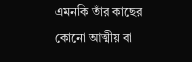এমনকি তাঁর কাছের কোনো আত্মীয় বা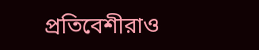প্রতিবেশীরাও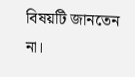বিষয়টি জানতেন না।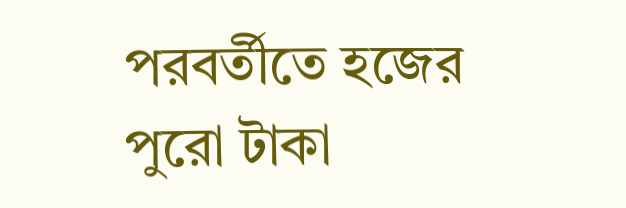পরবর্তীতে হজের পুরো টাকা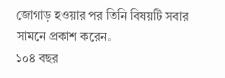জোগাড় হওয়ার পর তিনি বিষয়টি সবার সামনে প্রকাশ করেন。
১০৪ বছর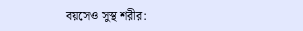বয়সেও সুস্থ শরীর: